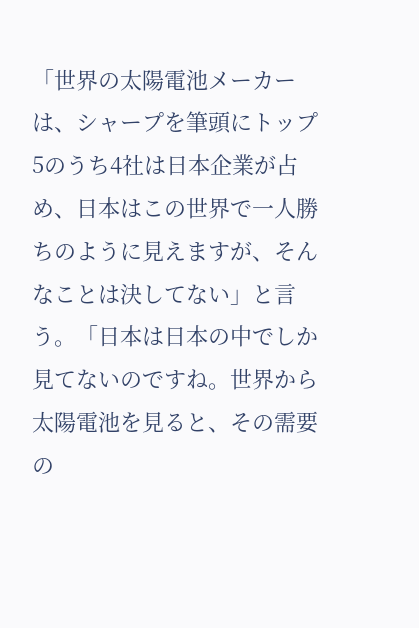「世界の太陽電池メーカーは、シャープを筆頭にトップ5のうち4社は日本企業が占め、日本はこの世界で一人勝ちのように見えますが、そんなことは決してない」と言う。「日本は日本の中でしか見てないのですね。世界から太陽電池を見ると、その需要の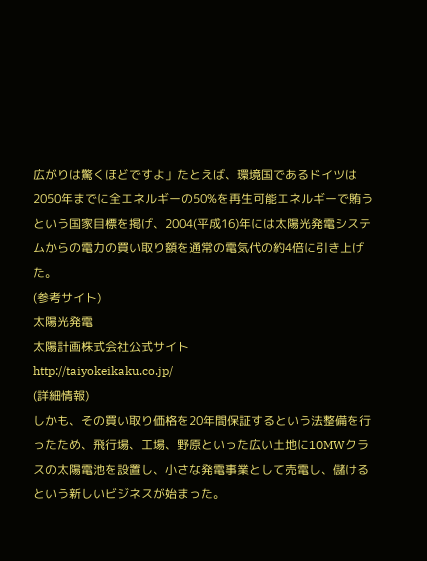広がりは驚くほどですよ」たとえば、環境国であるドイツは2050年までに全エネルギーの50%を再生可能エネルギーで賄うという国家目標を掲げ、2004(平成16)年には太陽光発電システムからの電力の買い取り額を通常の電気代の約4倍に引き上げた。
(参考サイト)
太陽光発電
太陽計画株式会社公式サイト
http://taiyokeikaku.co.jp/
(詳細情報)
しかも、その買い取り価格を20年間保証するという法整備を行ったため、飛行場、工場、野原といった広い土地に10MWクラスの太陽電池を設置し、小さな発電事業として売電し、儲けるという新しいビジネスが始まった。